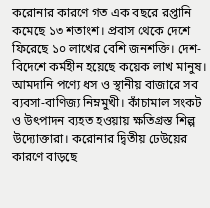করোনার কারণে গত এক বছরে রপ্তানি কমেছে ১৩ শতাংশ। প্রবাস থেকে দেশে ফিরেছে ১০ লাখের বেশি জনশক্তি। দেশ-বিদেশে কর্মহীন হয়েছে কয়েক লাখ মানুষ। আমদানি পণ্যে ধস ও স্থানীয় বাজারে সব ব্যবসা-বাণিজ্য নিম্নমুখী। কাঁচামাল সংকট ও উৎপাদন ব্যহত হওয়ায় ক্ষতিগ্রস্ত শিল্প উদ্যোক্তারা। করোনার দ্বিতীয় ঢেউয়ের কারণে বাড়ছে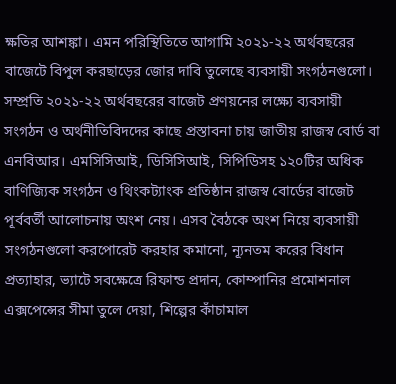ক্ষতির আশঙ্কা। এমন পরিস্থিতিতে আগামি ২০২১-২২ অর্থবছরের বাজেটে বিপুল করছাড়ের জোর দাবি তুলেছে ব্যবসায়ী সংগঠনগুলো।
সম্প্রতি ২০২১-২২ অর্থবছরের বাজেট প্রণয়নের লক্ষ্যে ব্যবসায়ী সংগঠন ও অর্থনীতিবিদদের কাছে প্রস্তাবনা চায় জাতীয় রাজস্ব বোর্ড বা এনবিআর। এমসিসিআই, ডিসিসিআই, সিপিডিসহ ১২০টির অধিক বাণিজ্যিক সংগঠন ও থিংকট্যাংক প্রতিষ্ঠান রাজস্ব বোর্ডের বাজেট পূর্ববর্তী আলোচনায় অংশ নেয়। এসব বৈঠকে অংশ নিয়ে ব্যবসায়ী সংগঠনগুলো করপোরেট করহার কমানো, ন্যূনতম করের বিধান প্রত্যাহার, ভ্যাটে সবক্ষেত্রে রিফান্ড প্রদান, কোম্পানির প্রমোশনাল এক্সপেন্সের সীমা তুলে দেয়া, শিল্পের কাঁচামাল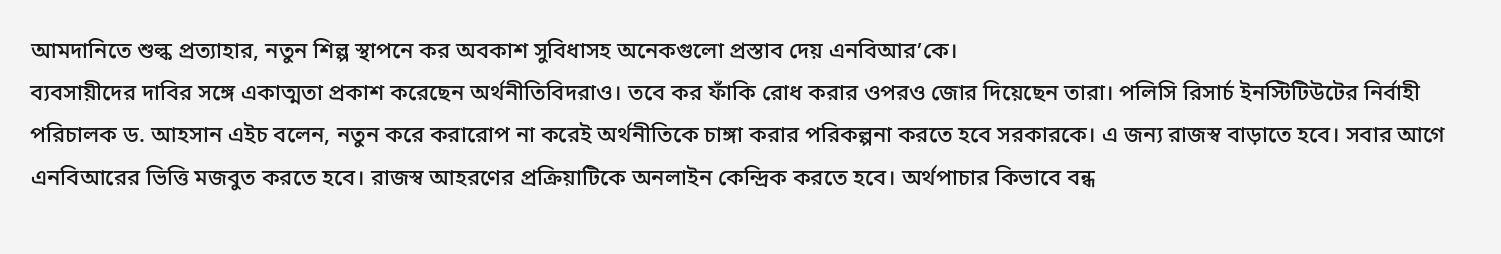আমদানিতে শুল্ক প্রত্যাহার, নতুন শিল্প স্থাপনে কর অবকাশ সুবিধাসহ অনেকগুলো প্রস্তাব দেয় এনবিআর’কে।
ব্যবসায়ীদের দাবির সঙ্গে একাত্মতা প্রকাশ করেছেন অর্থনীতিবিদরাও। তবে কর ফাঁকি রোধ করার ওপরও জোর দিয়েছেন তারা। পলিসি রিসার্চ ইনস্টিটিউটের নির্বাহী পরিচালক ড. আহসান এইচ বলেন, নতুন করে করারোপ না করেই অর্থনীতিকে চাঙ্গা করার পরিকল্পনা করতে হবে সরকারকে। এ জন্য রাজস্ব বাড়াতে হবে। সবার আগে এনবিআরের ভিত্তি মজবুত করতে হবে। রাজস্ব আহরণের প্রক্রিয়াটিকে অনলাইন কেন্দ্রিক করতে হবে। অর্থপাচার কিভাবে বন্ধ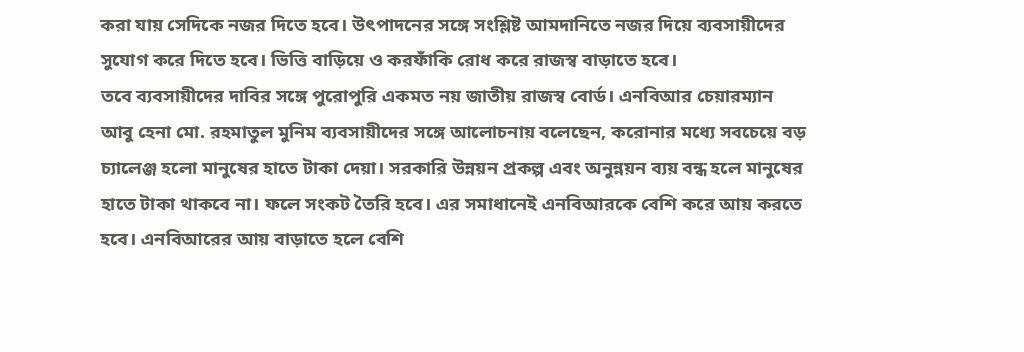করা যায় সেদিকে নজর দিতে হবে। উৎপাদনের সঙ্গে সংশ্লিষ্ট আমদানিতে নজর দিয়ে ব্যবসায়ীদের সুযোগ করে দিতে হবে। ভিত্তি বাড়িয়ে ও করফাঁকি রোধ করে রাজস্ব বাড়াতে হবে।
তবে ব্যবসায়ীদের দাবির সঙ্গে পুরোপুরি একমত নয় জাতীয় রাজস্ব বোর্ড। এনবিআর চেয়ারম্যান আবু হেনা মো. রহমাতুল মুনিম ব্যবসায়ীদের সঙ্গে আলোচনায় বলেছেন, করোনার মধ্যে সবচেয়ে বড় চ্যালেঞ্জ হলো মানুষের হাতে টাকা দেয়া। সরকারি উন্নয়ন প্রকল্প এবং অনুন্নয়ন ব্যয় বন্ধ হলে মানুষের হাতে টাকা থাকবে না। ফলে সংকট তৈরি হবে। এর সমাধানেই এনবিআরকে বেশি করে আয় করতে হবে। এনবিআরের আয় বাড়াতে হলে বেশি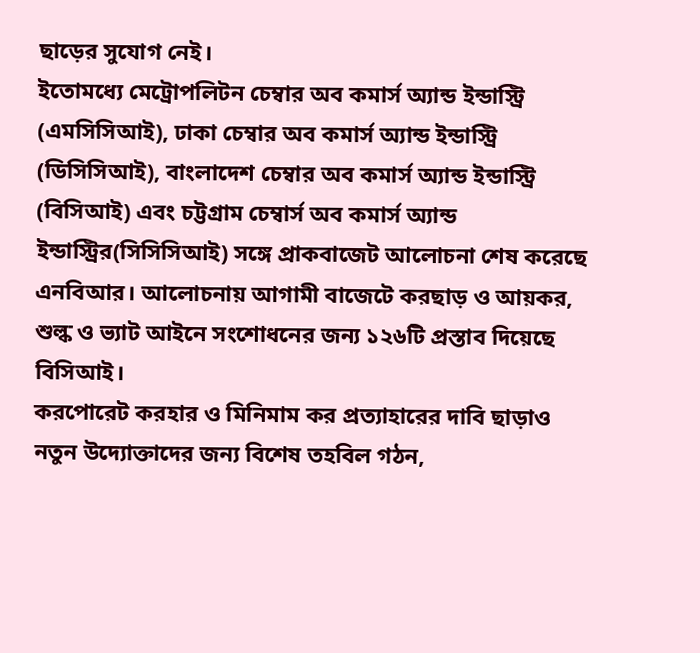ছাড়ের সুযোগ নেই।
ইতোমধ্যে মেট্রোপলিটন চেম্বার অব কমার্স অ্যান্ড ইন্ডাস্ট্রি (এমসিসিআই), ঢাকা চেম্বার অব কমার্স অ্যান্ড ইন্ডাস্ট্রি (ডিসিসিআই), বাংলাদেশ চেম্বার অব কমার্স অ্যান্ড ইন্ডাস্ট্রি (বিসিআই) এবং চট্টগ্রাম চেম্বার্স অব কমার্স অ্যান্ড ইন্ডাস্ট্রির(সিসিসিআই) সঙ্গে প্রাকবাজেট আলোচনা শেষ করেছে এনবিআর। আলোচনায় আগামী বাজেটে করছাড় ও আয়কর, শুল্ক ও ভ্যাট আইনে সংশোধনের জন্য ১২৬টি প্রস্তাব দিয়েছে বিসিআই।
করপোরেট করহার ও মিনিমাম কর প্রত্যাহারের দাবি ছাড়াও নতুন উদ্যোক্তাদের জন্য বিশেষ তহবিল গঠন,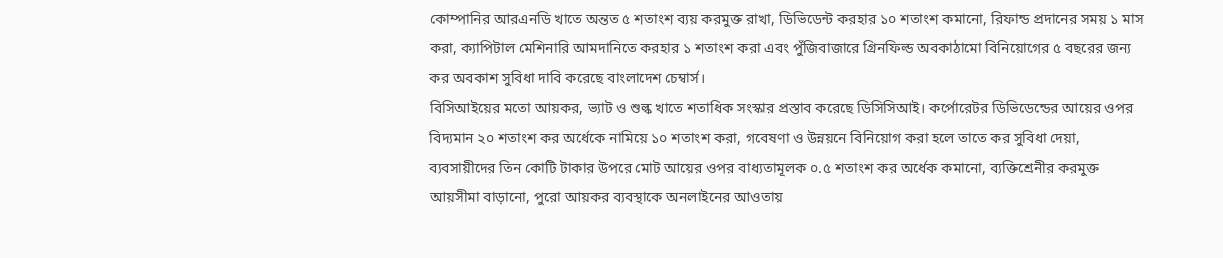কোম্পানির আরএনডি খাতে অন্তত ৫ শতাংশ ব্যয় করমুক্ত রাখা, ডিভিডেন্ট করহার ১০ শতাংশ কমানো, রিফান্ড প্রদানের সময় ১ মাস করা, ক্যাপিটাল মেশিনারি আমদানিতে করহার ১ শতাংশ করা এবং পুঁজিবাজারে গ্রিনফিল্ড অবকাঠামো বিনিয়োগের ৫ বছরের জন্য কর অবকাশ সুবিধা দাবি করেছে বাংলাদেশ চেম্বার্স।
বিসিআইয়ের মতো আয়কর, ভ্যাট ও শুল্ক খাতে শতাধিক সংস্কার প্রস্তাব করেছে ডিসিসিআই। কর্পোরেটর ডিভিডেন্ডের আয়ের ওপর বিদ্যমান ২০ শতাংশ কর অর্ধেকে নামিয়ে ১০ শতাংশ করা, গবেষণা ও উন্নয়নে বিনিয়োগ করা হলে তাতে কর সুবিধা দেয়া, ব্যবসায়ীদের তিন কোটি টাকার উপরে মোট আয়ের ওপর বাধ্যতামূলক ০.৫ শতাংশ কর অর্ধেক কমানো, ব্যক্তিশ্রেনীর করমুক্ত আয়সীমা বাড়ানো, পুরো আয়কর ব্যবস্থাকে অনলাইনের আওতায়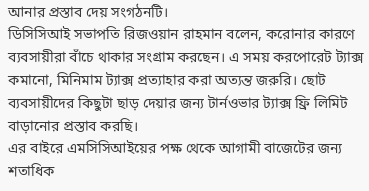আনার প্রস্তাব দেয় সংগঠনটি।
ডিসিসিআই সভাপতি রিজওয়ান রাহমান বলেন, করোনার কারণে ব্যবসায়ীরা বাঁচে থাকার সংগ্রাম করছেন। এ সময় করপোরেট ট্যাক্স কমানো, মিনিমাম ট্যাক্স প্রত্যাহার করা অত্যন্ত জরুরি। ছোট ব্যবসায়ীদের কিছুটা ছাড় দেয়ার জন্য টার্নওভার ট্যাক্স ফ্রি লিমিট বাড়ানোর প্রস্তাব করছি।
এর বাইরে এমসিসিআইয়ের পক্ষ থেকে আগামী বাজেটের জন্য শতাধিক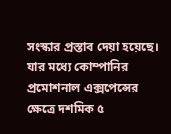সংস্কার প্রস্তাব দেয়া হয়েছে। যার মধ্যে কোম্পানির প্রমোশনাল এক্সপেন্সের ক্ষেত্রে দশমিক ৫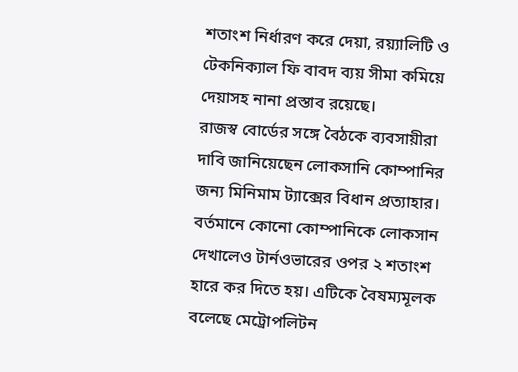শতাংশ নির্ধারণ করে দেয়া, রয়্যালিটি ও টেকনিক্যাল ফি বাবদ ব্যয় সীমা কমিয়ে দেয়াসহ নানা প্রস্তাব রয়েছে।
রাজস্ব বোর্ডের সঙ্গে বৈঠকে ব্যবসায়ীরা দাবি জানিয়েছেন লোকসানি কোম্পানির জন্য মিনিমাম ট্যাক্সের বিধান প্রত্যাহার। বর্তমানে কোনো কোম্পানিকে লোকসান দেখালেও টার্নওভারের ওপর ২ শতাংশ হারে কর দিতে হয়। এটিকে বৈষম্যমূলক বলেছে মেট্রোপলিটন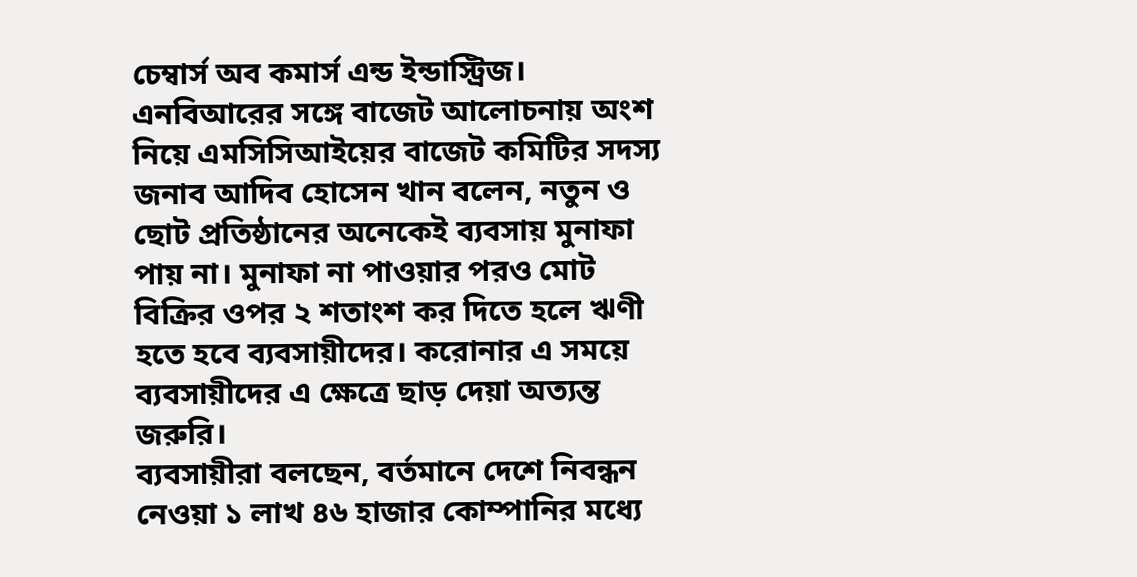চেম্বার্স অব কমার্স এন্ড ইন্ডাস্ট্রিজ। এনবিআরের সঙ্গে বাজেট আলোচনায় অংশ নিয়ে এমসিসিআইয়ের বাজেট কমিটির সদস্য জনাব আদিব হোসেন খান বলেন, নতুন ও ছোট প্রতিষ্ঠানের অনেকেই ব্যবসায় মুনাফা পায় না। মুনাফা না পাওয়ার পরও মোট বিক্রির ওপর ২ শতাংশ কর দিতে হলে ঋণী হতে হবে ব্যবসায়ীদের। করোনার এ সময়ে ব্যবসায়ীদের এ ক্ষেত্রে ছাড় দেয়া অত্যন্ত জরুরি।
ব্যবসায়ীরা বলছেন, বর্তমানে দেশে নিবন্ধন নেওয়া ১ লাখ ৪৬ হাজার কোম্পানির মধ্যে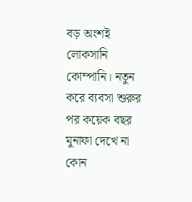বড় অংশই লোকসানি কোম্পানি। নতুন করে ব্যবসা শুরুর পর কয়েক বছর মুনাফা দেখে না কোন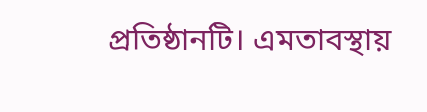প্রতিষ্ঠানটি। এমতাবস্থায়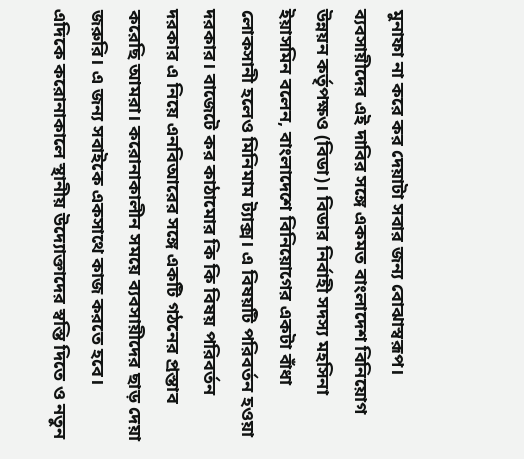মুনাফা না করে কর দেয়াটা সবার জন্য বোঝাস্বরূপ। ব্যবসায়ীদের এই দাবির সঙ্গে একমত বাংলাদেশ বিনিয়োগ উন্নয়ন কর্তৃপক্ষও (বিডা)। বিডার নির্বাহী সদস্য মহসিনা ইয়াসমিন বলেন, বাংলাদেশে বিনিয়োগের একটা বাঁধা লোকসানী হলেও মিনিমাম ট্যাক্স। এ বিষয়টি পরিবর্তন হওয়া দরকার। বাজেটে কর কাঠামোর কি কি বিষয় পরিবর্তন দরকার এ নিয়ে এনবিআরের সঙ্গে একটি গঠনের প্রস্তাব করেছি আমরা। করোনাকালীন সময়ে ব্যবসায়ীদের ছাড় দেয়া জরুরি। এ জন্য সবাইকে একসাথে কাজ করতে হবে।
এদিকে করোনাকালে স্থানীয় উদ্যোক্তাদের স্বস্তি দিতে ও নতুন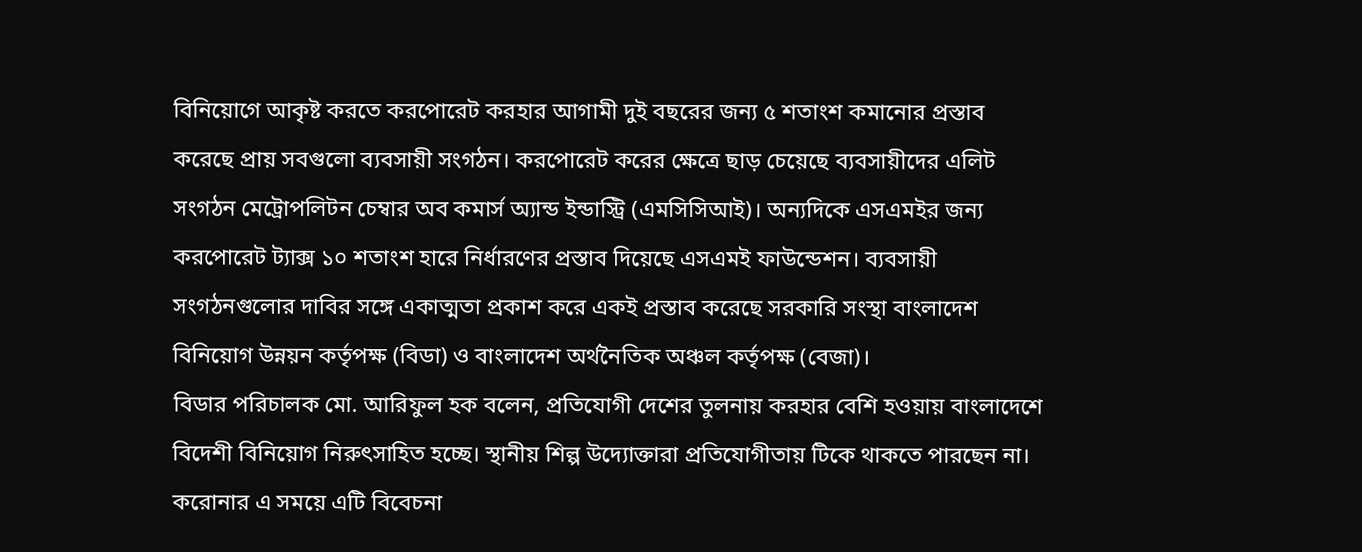বিনিয়োগে আকৃষ্ট করতে করপোরেট করহার আগামী দুই বছরের জন্য ৫ শতাংশ কমানোর প্রস্তাব করেছে প্রায় সবগুলো ব্যবসায়ী সংগঠন। করপোরেট করের ক্ষেত্রে ছাড় চেয়েছে ব্যবসায়ীদের এলিট সংগঠন মেট্রোপলিটন চেম্বার অব কমার্স অ্যান্ড ইন্ডাস্ট্রি (এমসিসিআই)। অন্যদিকে এসএমইর জন্য করপোরেট ট্যাক্স ১০ শতাংশ হারে নির্ধারণের প্রস্তাব দিয়েছে এসএমই ফাউন্ডেশন। ব্যবসায়ী সংগঠনগুলোর দাবির সঙ্গে একাত্মতা প্রকাশ করে একই প্রস্তাব করেছে সরকারি সংস্থা বাংলাদেশ বিনিয়োগ উন্নয়ন কর্তৃপক্ষ (বিডা) ও বাংলাদেশ অর্থনৈতিক অঞ্চল কর্তৃপক্ষ (বেজা)।
বিডার পরিচালক মো. আরিফুল হক বলেন, প্রতিযোগী দেশের তুলনায় করহার বেশি হওয়ায় বাংলাদেশে বিদেশী বিনিয়োগ নিরুৎসাহিত হচ্ছে। স্থানীয় শিল্প উদ্যোক্তারা প্রতিযোগীতায় টিকে থাকতে পারছেন না। করোনার এ সময়ে এটি বিবেচনা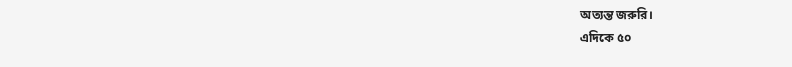অত্যন্ত জরুরি।
এদিকে ৫০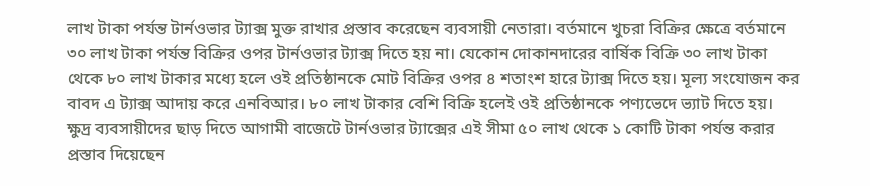লাখ টাকা পর্যন্ত টার্নওভার ট্যাক্স মুক্ত রাখার প্রস্তাব করেছেন ব্যবসায়ী নেতারা। বর্তমানে খুচরা বিক্রির ক্ষেত্রে বর্তমানে ৩০ লাখ টাকা পর্যন্ত বিক্রির ওপর টার্নওভার ট্যাক্স দিতে হয় না। যেকোন দোকানদারের বার্ষিক বিক্রি ৩০ লাখ টাকা থেকে ৮০ লাখ টাকার মধ্যে হলে ওই প্রতিষ্ঠানকে মোট বিক্রির ওপর ৪ শতাংশ হারে ট্যাক্স দিতে হয়। মূল্য সংযোজন কর বাবদ এ ট্যাক্স আদায় করে এনবিআর। ৮০ লাখ টাকার বেশি বিক্রি হলেই ওই প্রতিষ্ঠানকে পণ্যভেদে ভ্যাট দিতে হয়। ক্ষুদ্র ব্যবসায়ীদের ছাড় দিতে আগামী বাজেটে টার্নওভার ট্যাক্সের এই সীমা ৫০ লাখ থেকে ১ কোটি টাকা পর্যন্ত করার প্রস্তাব দিয়েছেন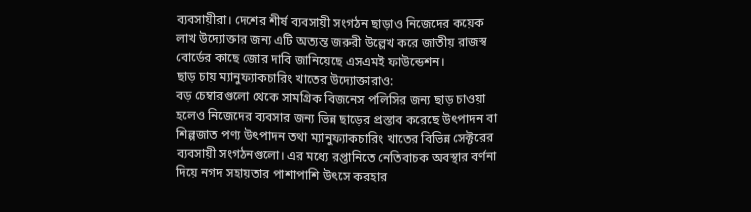ব্যবসায়ীরা। দেশের শীর্ষ ব্যবসায়ী সংগঠন ছাড়াও নিজেদের কয়েক লাখ উদ্যোক্তার জন্য এটি অত্যন্ত জরুরী উল্লেখ করে জাতীয় রাজস্ব বোর্ডের কাছে জোর দাবি জানিয়েছে এসএমই ফাউন্ডেশন।
ছাড় চায় ম্যানুফ্যাকচারিং খাতের উদ্যোক্তারাও:
বড় চেম্বারগুলো থেকে সামগ্রিক বিজনেস পলিসির জন্য ছাড় চাওয়া হলেও নিজেদের ব্যবসার জন্য ভিন্ন ছাড়ের প্রস্তাব করেছে উৎপাদন বা শিল্পজাত পণ্য উৎপাদন তথা ম্যানুফ্যাকচারিং খাতের বিভিন্ন সেক্টরের ব্যবসায়ী সংগঠনগুলো। এর মধ্যে রপ্তানিতে নেতিবাচক অবস্থার বর্ণনা দিয়ে নগদ সহায়তার পাশাপাশি উৎসে করহার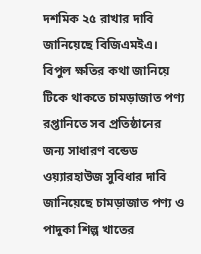দশমিক ২৫ রাখার দাবি জানিয়েছে বিজিএমইএ। বিপুল ক্ষতির কথা জানিয়ে টিকে থাকতে চামড়াজাত পণ্য রপ্তানিতে সব প্রতিষ্ঠানের জন্য সাধারণ বন্ডেড ওয়্যারহাউজ সুবিধার দাবি জানিয়েছে চামড়াজাত পণ্য ও পাদুকা শিল্প খাতের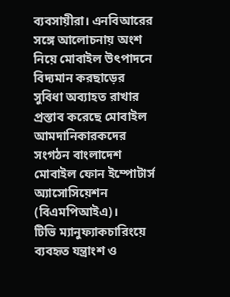ব্যবসায়ীরা। এনবিআরের সঙ্গে আলোচনায় অংশ নিয়ে মোবাইল উৎপাদনে বিদ্যমান করছাড়ের সুবিধা অব্যাহত রাখার প্রস্তাব করেছে মোবাইল আমদানিকারকদের সংগঠন বাংলাদেশ মোবাইল ফোন ইম্পোটার্স অ্যাসোসিয়েশন (বিএমপিআইএ)।
টিভি ম্যানুফ্যাকচারিংয়ে ব্যবহৃত যন্ত্রাংশ ও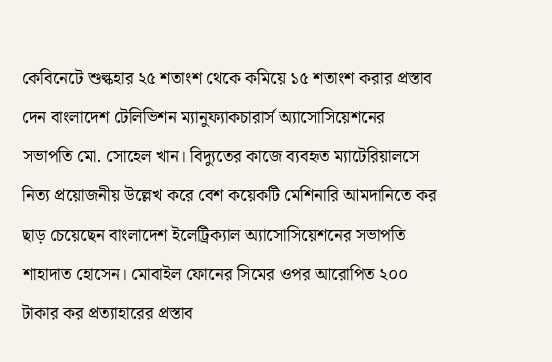কেবিনেটে শুল্কহার ২৫ শতাংশ থেকে কমিয়ে ১৫ শতাংশ করার প্রস্তাব দেন বাংলাদেশ টেলিভিশন ম্যানুফ্যাকচারার্স অ্যাসোসিয়েশনের সভাপতি মো. সোহেল খান। বিদ্যুতের কাজে ব্যবহৃত ম্যাটেরিয়ালসে নিত্য প্রয়োজনীয় উল্লেখ করে বেশ কয়েকটি মেশিনারি আমদানিতে কর ছাড় চেয়েছেন বাংলাদেশ ইলেট্রিক্যাল অ্যাসোসিয়েশনের সভাপতি শাহাদাত হোসেন। মোবাইল ফোনের সিমের ওপর আরোপিত ২০০ টাকার কর প্রত্যাহারের প্রস্তাব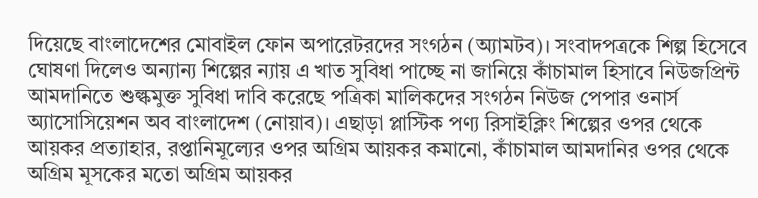দিয়েছে বাংলাদেশের মোবাইল ফোন অপারেটরদের সংগঠন (অ্যামটব)। সংবাদপত্রকে শিল্প হিসেবে ঘোষণা দিলেও অন্যান্য শিল্পের ন্যায় এ খাত সুবিধা পাচ্ছে না জানিয়ে কাঁচামাল হিসাবে নিউজপ্রিন্ট আমদানিতে শুল্কমুক্ত সুবিধা দাবি করেছে পত্রিকা মালিকদের সংগঠন নিউজ পেপার ওনার্স অ্যাসোসিয়েশন অব বাংলাদেশ (নোয়াব)। এছাড়া প্লাস্টিক পণ্য রিসাইক্লিং শিল্পের ওপর থেকে আয়কর প্রত্যাহার, রপ্তানিমূল্যের ওপর অগ্রিম আয়কর কমানো, কাঁচামাল আমদানির ওপর থেকে অগ্রিম মূসকের মতো অগ্রিম আয়কর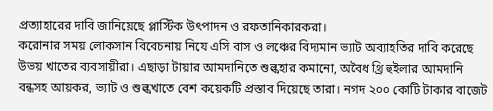প্রত্যাহারের দাবি জানিয়েছে প্লাস্টিক উৎপাদন ও রফতানিকারকরা।
করোনার সময় লোকসান বিবেচনায় নিযে এসি বাস ও লঞ্চের বিদ্যমান ভ্যাট অব্যাহতির দাবি করেছে উভয় খাতের ব্যবসায়ীরা। এছাড়া টায়ার আমদানিতে শুল্কহার কমানো, অবৈধ থ্রি হুইলার আমদানি বন্ধসহ আয়কর, ভ্যাট ও শুল্কখাতে বেশ কয়েকটি প্রস্তাব দিয়েছে তারা। নগদ ২০০ কোটি টাকার বাজেট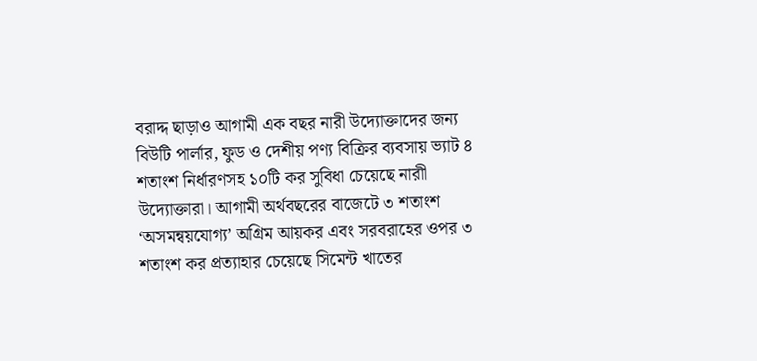বরাদ্দ ছাড়াও আগামী এক বছর নারী উদ্যোক্তাদের জন্য বিউটি পার্লার, ফুড ও দেশীয় পণ্য বিক্রির ব্যবসায় ভ্যাট ৪ শতাংশ নির্ধারণসহ ১০টি কর সুবিধা চেয়েছে নারাী উদ্যোক্তারা। আগামী অর্থবছরের বাজেটে ৩ শতাংশ ‘অসমন্বয়যোগ্য’ অগ্রিম আয়কর এবং সরবরাহের ওপর ৩ শতাংশ কর প্রত্যাহার চেয়েছে সিমেন্ট খাতের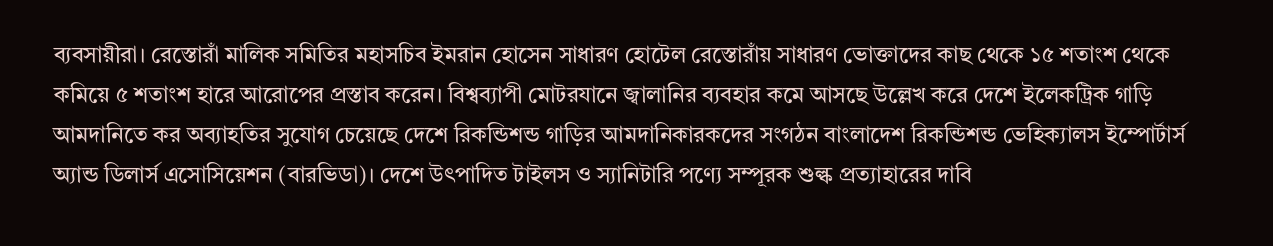ব্যবসায়ীরা। রেস্তোরাঁ মালিক সমিতির মহাসচিব ইমরান হোসেন সাধারণ হোটেল রেস্তোরাঁয় সাধারণ ভোক্তাদের কাছ থেকে ১৫ শতাংশ থেকে কমিয়ে ৫ শতাংশ হারে আরোপের প্রস্তাব করেন। বিশ্বব্যাপী মোটরযানে জ্বালানির ব্যবহার কমে আসছে উল্লেখ করে দেশে ইলেকট্রিক গাড়ি আমদানিতে কর অব্যাহতির সুযোগ চেয়েছে দেশে রিকন্ডিশন্ড গাড়ির আমদানিকারকদের সংগঠন বাংলাদেশ রিকন্ডিশন্ড ভেহিক্যালস ইম্পোর্টার্স অ্যান্ড ডিলার্স এসোসিয়েশন (বারভিডা)। দেশে উৎপাদিত টাইলস ও স্যানিটারি পণ্যে সম্পূরক শুল্ক প্রত্যাহারের দাবি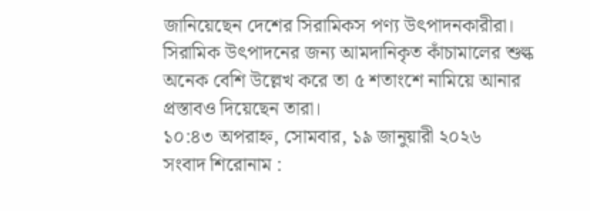জানিয়েছেন দেশের সিরামিকস পণ্য উৎপাদনকারীরা। সিরামিক উৎপাদনের জন্য আমদানিকৃত কাঁচামালের শুল্ক অনেক বেশি উল্লেখ করে তা ৫ শতাংশে নামিয়ে আনার প্রস্তাবও দিয়েছেন তারা।
১০:৪৩ অপরাহ্ন, সোমবার, ১৯ জানুয়ারী ২০২৬
সংবাদ শিরোনাম :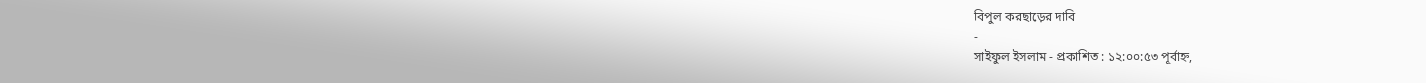বিপুল করছাড়ের দাবি
-
সাইফুল ইসলাম - প্রকাশিত : ১২:০০:৫৩ পূর্বাহ্ন,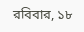রবিবার, ১৮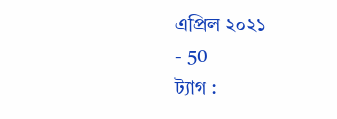এপ্রিল ২০২১
- 50
ট্যাগ :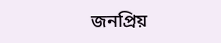জনপ্রিয়